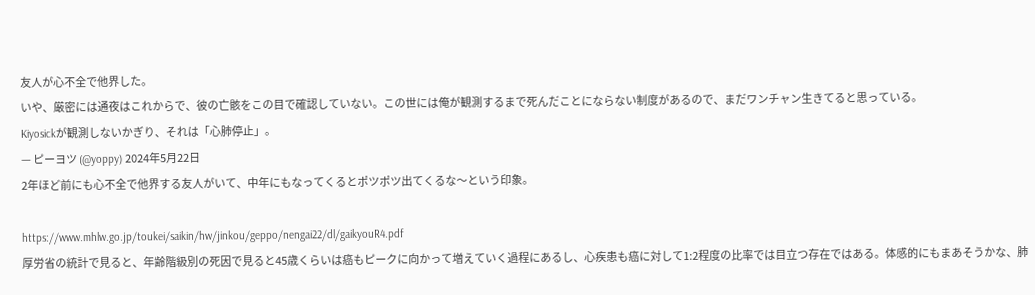友人が心不全で他界した。
いや、厳密には通夜はこれからで、彼の亡骸をこの目で確認していない。この世には俺が観測するまで死んだことにならない制度があるので、まだワンチャン生きてると思っている。
Kiyosickが観測しないかぎり、それは「心肺停止」。
— ピーヨツ (@yoppy) 2024年5月22日
2年ほど前にも心不全で他界する友人がいて、中年にもなってくるとポツポツ出てくるな〜という印象。

https://www.mhlw.go.jp/toukei/saikin/hw/jinkou/geppo/nengai22/dl/gaikyouR4.pdf
厚労省の統計で見ると、年齢階級別の死因で見ると45歳くらいは癌もピークに向かって増えていく過程にあるし、心疾患も癌に対して1:2程度の比率では目立つ存在ではある。体感的にもまあそうかな、肺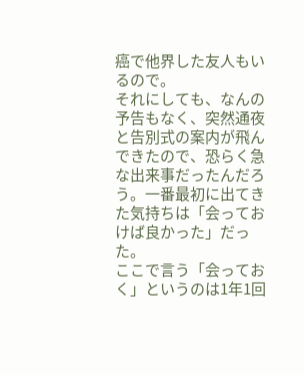癌で他界した友人もいるので。
それにしても、なんの予告もなく、突然通夜と告別式の案内が飛んできたので、恐らく急な出来事だったんだろう。一番最初に出てきた気持ちは「会っておけば良かった」だった。
ここで言う「会っておく」というのは1年1回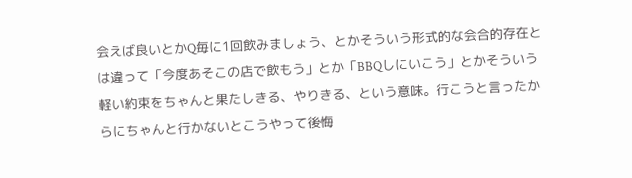会えば良いとかQ毎に1回飲みましょう、とかそういう形式的な会合的存在とは違って「今度あそこの店で飲もう」とか「BBQしにいこう」とかそういう軽い約束をちゃんと果たしきる、やりきる、という意味。行こうと言ったからにちゃんと行かないとこうやって後悔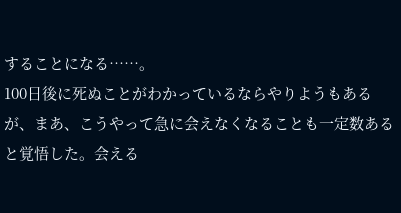することになる……。
100日後に死ぬことがわかっているならやりようもあるが、まあ、こうやって急に会えなくなることも一定数あると覚悟した。会える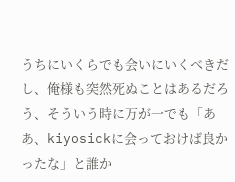うちにいくらでも会いにいくべきだし、俺様も突然死ぬことはあるだろう、そういう時に万が一でも「ああ、kiyosickに会っておけば良かったな」と誰か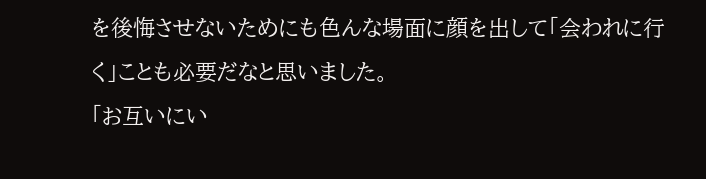を後悔させないためにも色んな場面に顔を出して「会われに行く」ことも必要だなと思いました。
「お互いにい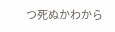つ死ぬかわから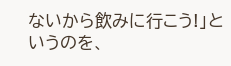ないから飲みに行こう!」というのを、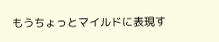もうちょっとマイルドに表現す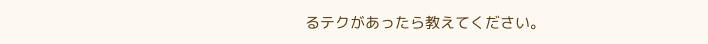るテクがあったら教えてください。